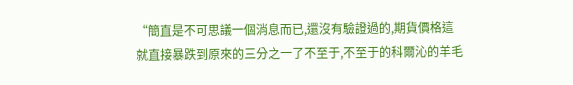“簡直是不可思議一個消息而已,還沒有驗證過的,期貨價格這就直接暴跌到原來的三分之一了不至于,不至于的科爾沁的羊毛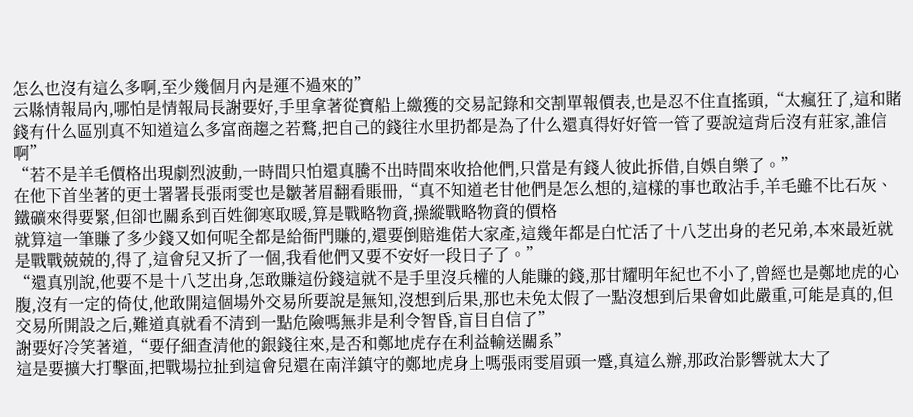怎么也沒有這么多啊,至少幾個月內是運不過來的”
云縣情報局內,哪怕是情報局長謝要好,手里拿著從寶船上繳獲的交易記錄和交割單報價表,也是忍不住直搖頭,“太瘋狂了,這和賭錢有什么區別真不知道這么多富商趨之若鶩,把自己的錢往水里扔都是為了什么還真得好好管一管了要說這背后沒有莊家,誰信啊”
“若不是羊毛價格出現劇烈波動,一時間只怕還真騰不出時間來收拾他們,只當是有錢人彼此拆借,自娛自樂了。”
在他下首坐著的更士署署長張雨雯也是皺著眉翻看賬冊,“真不知道老甘他們是怎么想的,這樣的事也敢沾手,羊毛雖不比石灰、鐵礦來得要緊,但卻也關系到百姓御寒取暖,算是戰略物資,操縱戰略物資的價格
就算這一筆賺了多少錢又如何呢全都是給衙門賺的,還要倒賠進偌大家產,這幾年都是白忙活了十八芝出身的老兄弟,本來最近就是戰戰兢兢的,得了,這會兒又折了一個,我看他們又要不安好一段日子了。”
“還真別說,他要不是十八芝出身,怎敢賺這份錢這就不是手里沒兵權的人能賺的錢,那甘耀明年紀也不小了,曾經也是鄭地虎的心腹,沒有一定的倚仗,他敢開這個場外交易所要說是無知,沒想到后果,那也未免太假了一點沒想到后果會如此嚴重,可能是真的,但交易所開設之后,難道真就看不清到一點危險嗎無非是利令智昏,盲目自信了”
謝要好冷笑著道,“要仔細查清他的銀錢往來,是否和鄭地虎存在利益輸送關系”
這是要擴大打擊面,把戰場拉扯到這會兒還在南洋鎮守的鄭地虎身上嗎張雨雯眉頭一蹙,真這么辦,那政治影響就太大了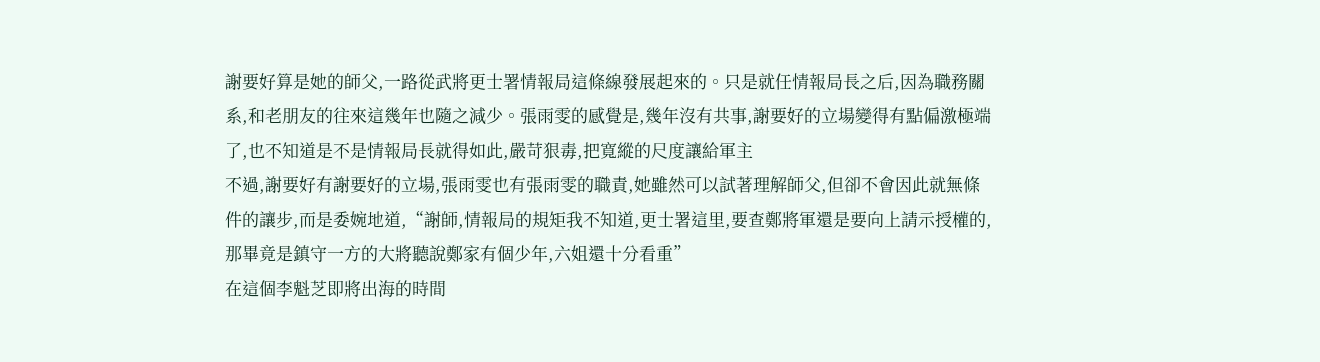謝要好算是她的師父,一路從武將更士署情報局這條線發展起來的。只是就任情報局長之后,因為職務關系,和老朋友的往來這幾年也隨之減少。張雨雯的感覺是,幾年沒有共事,謝要好的立場變得有點偏激極端了,也不知道是不是情報局長就得如此,嚴苛狠毒,把寬縱的尺度讓給軍主
不過,謝要好有謝要好的立場,張雨雯也有張雨雯的職責,她雖然可以試著理解師父,但卻不會因此就無條件的讓步,而是委婉地道,“謝師,情報局的規矩我不知道,更士署這里,要查鄭將軍還是要向上請示授權的,那畢竟是鎮守一方的大將聽說鄭家有個少年,六姐還十分看重”
在這個李魁芝即將出海的時間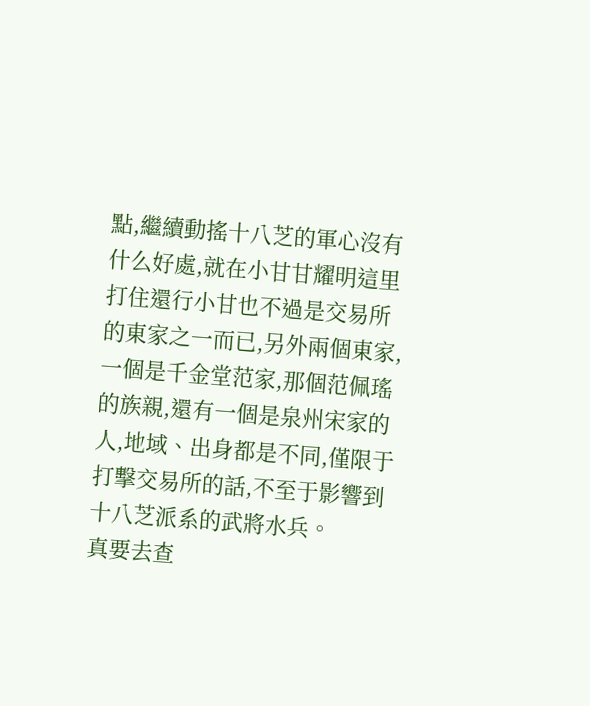點,繼續動搖十八芝的軍心沒有什么好處,就在小甘甘耀明這里打住還行小甘也不過是交易所的東家之一而已,另外兩個東家,一個是千金堂范家,那個范佩瑤的族親,還有一個是泉州宋家的人,地域、出身都是不同,僅限于打擊交易所的話,不至于影響到十八芝派系的武將水兵。
真要去查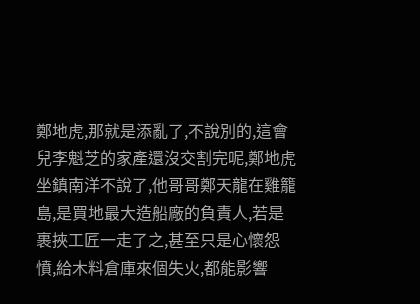鄭地虎,那就是添亂了,不說別的,這會兒李魁芝的家產還沒交割完呢,鄭地虎坐鎮南洋不說了,他哥哥鄭天龍在雞籠島,是買地最大造船廠的負責人,若是裹挾工匠一走了之,甚至只是心懷怨憤,給木料倉庫來個失火,都能影響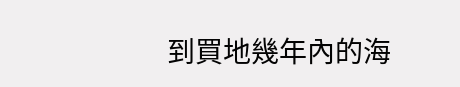到買地幾年內的海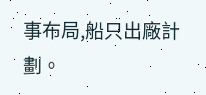事布局,船只出廠計劃。